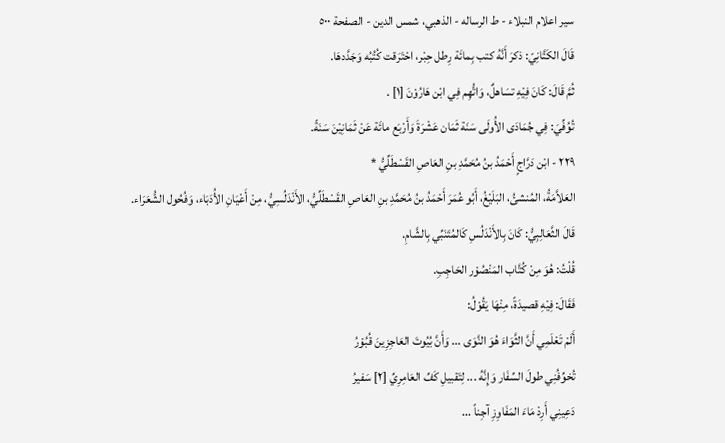سير اعلام النبلاء - ط الرساله - الذهبي، شمس الدين - الصفحة ٥٠٠
قَالَ الكَتَّانِيّ: ذكرَ أَنَّهُ كتب بِمائَة رِطل حِبْر، احْتَرَقت كُتُبُه وَجَدَّدهَا.
ثُمَّ قَالَ: كَانَ فِيْهِ تسَاهلٌ، وَاتُّهِم فِي ابْن هَارُوْنَ [١] .
تُوُفِّيَ: فِي جُمَادَى الأُولَى سَنَة ثَمَان عَشْرَةَ وَأَرْبَع مائَة عَنْ ثَمَانِيْنَ سَنَةً.
٢٢٩ - ابْن دَرَّاجٍ أَحْمَدُ بنُ مُحَمَّدِ بنِ العَاصِ القَسْطَلِّيُّ *
العَلاَّمَةُ، المُنشئُ، البَلَيْغُ، أَبُو عُمَرَ أَحْمَدُ بنُ مُحَمَّدِ بنِ العَاصِ القَسْطَلِّيُّ، الأَنْدَلُسِيُّ، مِنْ أَعْيَانِ الأُدَبَاء، وَفُحُول الشُّعَرَاء.
قَالَ الثَّعَالِبِيُّ: كَانَ بِالأَنْدَلُسِ كَالمُتَنَبِّي بِالشَّامِ.
قُلْتُ: هُوَ مِنْ كُتَّاب المَنْصُوْر الحَاجِبِ.
فَقَالَ: فِيْهِ قصيدَةً، مِنْهَا يَقُوْلُ:
أَلَمْ تَعْلَمِي أَنَّ الثَّوَاءَ هُوَ النَّوَى ... وَأَنَّ بُيُوتَ العَاجِزِينَ قُبُوْرُ
تُخوِّفُنِي طولَ السِّفَار وَإِنَّهُ ... لِتَقبيلِ كَفِّ العَامِرِيِّ [٢] سَفيرُ
دَعِينِي أَرِدْ مَاءَ المَفَاوِزِ آجِناً ...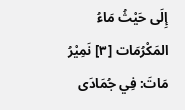إِلَى حَيْثُ مَاءُ المَكْرُمَات [٣] نَمِيْرُ
مَاتَ: فِي جُمَادَى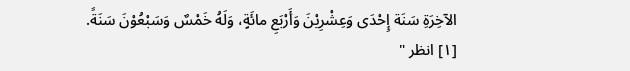الآخِرَةِ سَنَة إِحْدَى وَعِشْرِيْنَ وَأَرْبَعِ مائَةٍ، وَلَهُ خَمْسٌ وَسَبْعُوْنَ سَنَةً.
[١] انظر "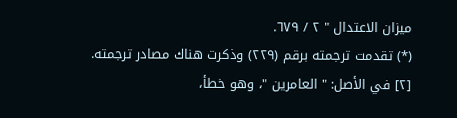ميزان الاعتدال " ٢ / ٦٧٩.
(*) تقدمت ترجمته برقم (٢٢٩) وذكرت هناك مصادر ترجمته.
[٢] في الأصل: " العامرين "، وهو خطأ،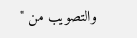والتصويب من "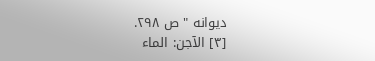ديوانه " ص ٢٩٨.
[٣] الآجن: الماء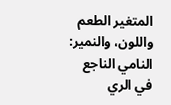المتغير الطعم واللون، والنمير: النامي الناجع في الري